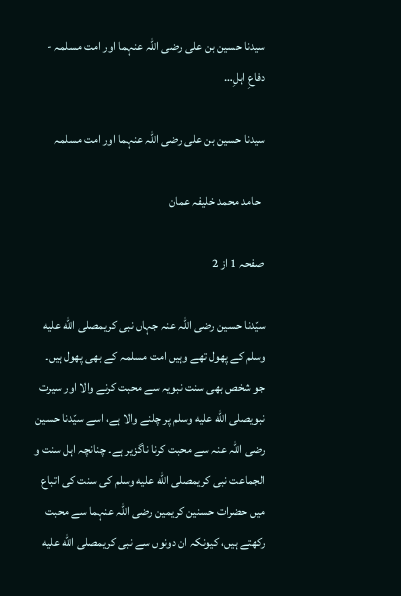سیدنا حسین بن علی رضی اللہ عنہما اور امت مسلمہ - دفاعِ اہلِ…

سیدنا حسین بن علی رضی اللہ عنہما اور امت مسلمہ

  حامد محمد خلیفہ عمان

صفحہ 1 از 2

سیّدنا حسین رضی اللہ عنہ جہاں نبی کریمصلى الله عليه وسلم کے پھول تھے وہیں امت مسلمہ کے بھی پھول ہیں۔ جو شخص بھی سنت نبویہ سے محبت کرنے والا اور سیرت نبویصلى الله عليه وسلم پر چلنے والا ہے، اسے سیّدنا حسین رضی اللہ عنہ سے محبت کرنا ناگزیر ہے۔ چنانچہ اہل سنت و الجماعت نبی کریمصلى الله عليه وسلم کی سنت کی اتباع میں حضرات حسنین کریمین رضی اللہ عنہما سے محبت رکھتے ہیں، کیونکہ ان دونوں سے نبی کریمصلى الله عليه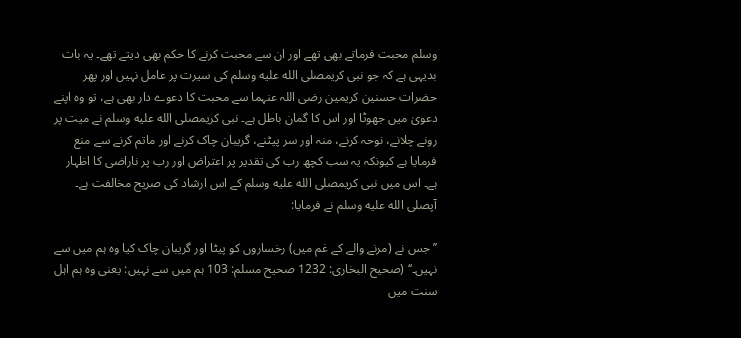وسلم محبت فرماتے بھی تھے اور ان سے محبت کرنے کا حکم بھی دیتے تھے۔ یہ بات بدیہی ہے کہ جو نبی کریمصلى الله عليه وسلم کی سیرت پر عامل نہیں اور پھر حضرات حسنین کریمین رضی اللہ عنہما سے محبت کا دعوے دار بھی ہے، تو وہ اپنے دعویٰ میں جھوٹا اور اس کا گمان باطل ہے۔ نبی کریمصلى الله عليه وسلم نے میت پر رونے چلانے، نوحہ کرنے، منہ اور سر پیٹنے، گریبان چاک کرنے اور ماتم کرنے سے منع فرمایا ہے کیونکہ یہ سب کچھ رب کی تقدیر پر اعتراض اور رب پر ناراضی کا اظہار ہے۔ اس میں نبی کریمصلى الله عليه وسلم کے اس ارشاد کی صریح مخالفت ہے۔ آپصلى الله عليه وسلم نے فرمایا:

’’جس نے (مرنے والے کے غم میں) رخساروں کو پیٹا اور گریبان چاک کیا وہ ہم میں سے نہیں۔‘‘ (صحیح البخاری: 1232 صحیح مسلم: 103 ہم میں سے نہیں: یعنی وہ ہم اہل سنت میں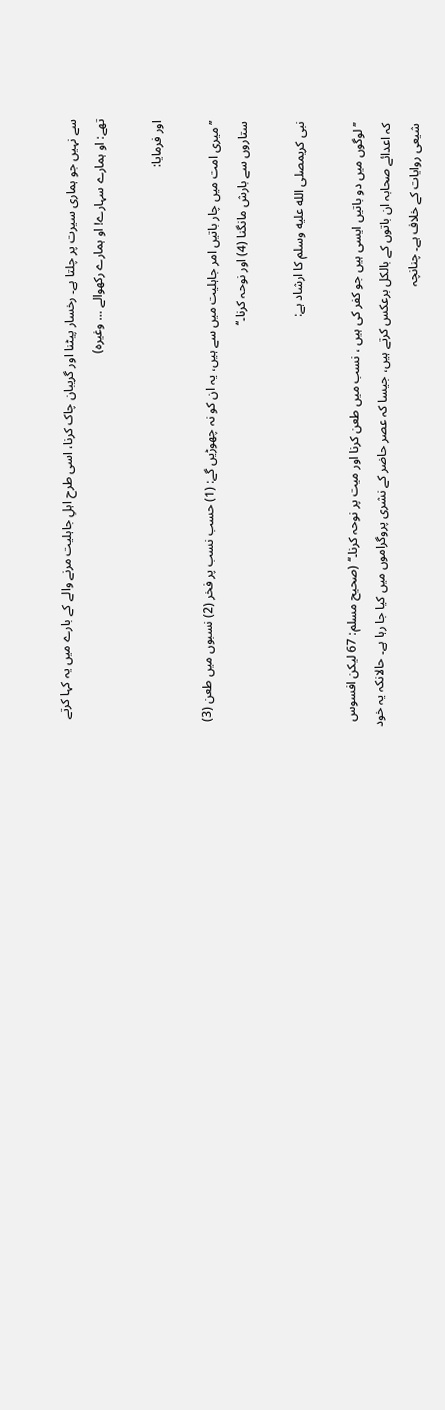سے نہیں جو ہماری سیرت پر چلتا ہے۔ رخسار پیٹنا اور گریبان چاک کرنا، اسی طرح اہلِ جاہلیت مرنے والے کے بارے میں یہ کہا کرتے تھے: او ہمارے سہارے! او ہمارے رکھوالے … وغیرہ)

اور فرمایا:

’’میری امت میں چار باتیں امر جاہلیت میں سے ہیں، یہ ان کو نہ چھوڑیں گے: (1) حسب نسب پر فخر (2) نسبوں میں طعن (3) ستاروں سے بارش مانگنا (4) اور نوحہ کرنا۔‘‘

نبی کریمصلى الله عليه وسلم کا ارشاد ہے:

’’لوگوں میں دو باتیں ایسی ہیں جو کفر کی ہیں ، نسب میں طعن کرنا اور میت پر نوحہ کرنا۔‘‘ (صحیح مسلم: 67 لیکن افسوس کہ اعدائے صحابہ ان باتوں کے بالکل برعکس کرتے ہیں، جیسا کہ عصر حاضر کے نشری پروگراموں میں کیا جا رہا ہے۔ حالانکہ یہ خود شیعی روایات کے خلاف ہے۔ چنانچہ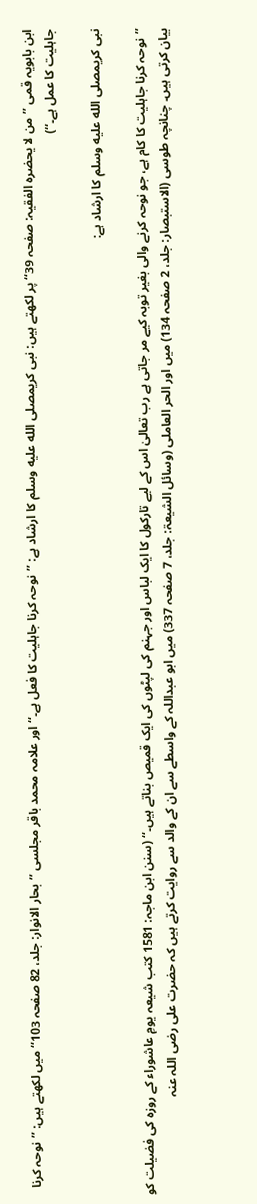ابن بابویہ قمی ’’من لا یحضرہ الفقیہ: صفحہ 39‘‘ پر لکھتے ہیں: نبی کریمصلى الله عليه وسلم کا ارشاد ہے: ’’نوحہ کرنا جاہلیت کا فعل ہے۔‘‘ اور علامہ محمد باقر مجلسی ’’بحار الانوار: جلد، 82 صفحہ 103‘‘ میں لکھتے ہیں: ’’نوحہ کرنا جاہلیت کا عمل ہے۔‘‘)

نبی کریمصلى الله عليه وسلم کا ارشاد ہے:

’’نوحہ کرنا جاہلیت کا کام ہے، جو نوحہ کرنے والی بغیر توبہ کیے مر جاتی ہے رب تعالیٰ اس کے لیے تارکول کا ایک لباس اور جہنم کی لپٹوں کی ایک قمیص بناتے ہیں۔‘‘ (سنن ابن ماجہ: 1581 کتب شیعہ یومِ عاشوراء کے روزہ کی فضیلت کو بیان کرتی ہیں۔ چنانچہ طوسی (الاستبصار: جلد، 2 صفحہ 134) میں اور الحر العاملی (وسائل الشیعۃ: جلد، 7 صفحہ 337) میں ابو عبداللہ کے واسطے سے ان کے والد سے روایت کرتے ہیں کہ حضرت علی رضی اللہ عنہ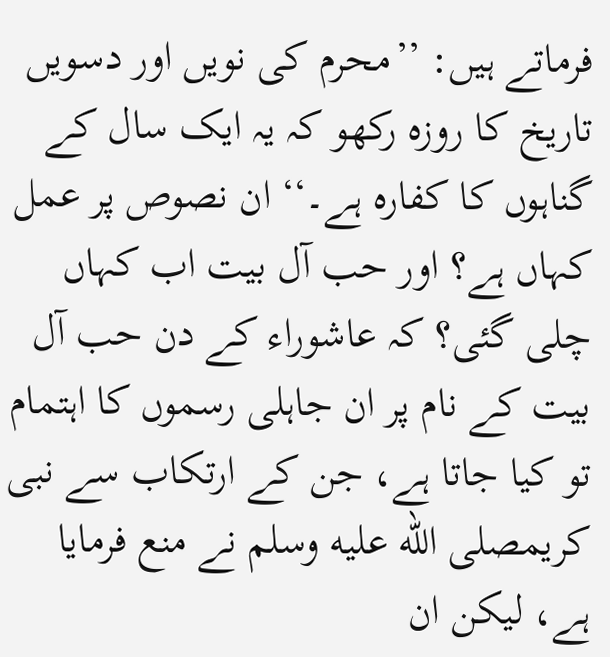فرماتے ہیں: ’’محرم کی نویں اور دسویں تاریخ کا روزہ رکھو کہ یہ ایک سال کے گناہوں کا کفارہ ہے۔‘‘ ان نصوص پر عمل کہاں ہے؟ اور حب آل بیت اب کہاں چلی گئی؟ کہ عاشوراء کے دن حب آل بیت کے نام پر ان جاہلی رسموں کا اہتمام تو کیا جاتا ہے، جن کے ارتکاب سے نبی کریمصلى الله عليه وسلم نے منع فرمایا ہے، لیکن ان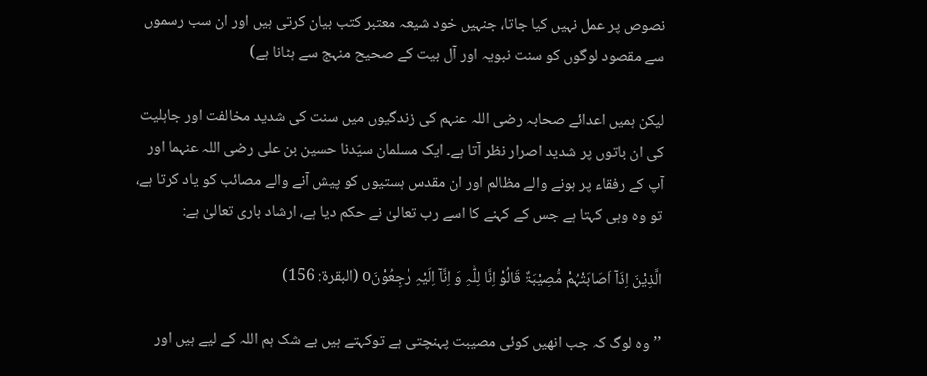نصوص پر عمل نہیں کیا جاتا، جنہیں خود شیعہ معتبر کتب بیان کرتی ہیں اور ان سب رسموں سے مقصود لوگوں کو سنت نبویہ اور آل بیت کے صحیح منہج سے ہٹانا ہے)

لیکن ہمیں اعدائے صحابہ رضی اللہ عنہم کی زندگیوں میں سنت کی شدید مخالفت اور جاہلیت کی ان باتوں پر شدید اصرار نظر آتا ہے۔ ایک مسلمان سیّدنا حسین بن علی رضی اللہ عنہما اور آپ کے رفقاء پر ہونے والے مظالم اور ان مقدس ہستیوں کو پیش آنے والے مصائب کو یاد کرتا ہے، تو وہ وہی کہتا ہے جس کے کہنے کا اسے رب تعالیٰ نے حکم دیا ہے، ارشاد باری تعالیٰ ہے:

الَّذِیْنَ اِذَآ اَصَابَتْہُمْ مُّصِیْبَۃٌ قَالُوْ اِنَّا لِلّٰہِ وَ اِنَّآ اِلَیْہِ رٰجِعُوْنَo (البقرۃ: 156)

’’وہ لوگ کہ جب انھیں کوئی مصیبت پہنچتی ہے توکہتے ہیں بے شک ہم اللہ کے لیے ہیں اور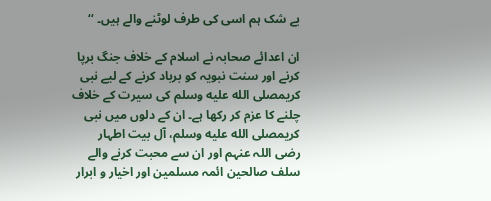بے شک ہم اسی کی طرف لوٹنے والے ہیں۔ ‘‘

ان اعدائے صحابہ نے اسلام کے خلاف جنگ برپا کرنے اور سنت نبویہ کو برباد کرنے کے لیے نبی کریمصلى الله عليه وسلم کی سیرت کے خلاف چلنے کا عزم کر رکھا ہے۔ ان کے دلوں میں نبی کریمصلى الله عليه وسلم، آل بیت اطہار رضی اللہ عنہم اور ان سے محبت کرنے والے سلف صالحین ائمہ مسلمین اور اخیار و ابرار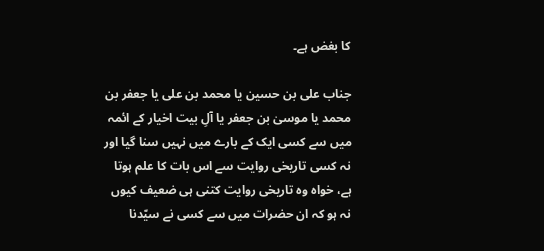کا بغض ہے۔

جناب علی بن حسین یا محمد بن علی یا جعفر بن محمد یا موسیٰ بن جعفر یا آلِ بیت اخیار کے ائمہ میں سے کسی ایک کے بارے میں نہیں سنا گیا اور نہ کسی تاریخی روایت سے اس بات کا علم ہوتا ہے، خواہ وہ تاریخی روایت کتنی ہی ضعیف کیوں نہ ہو کہ ان حضرات میں سے کسی نے سیّدنا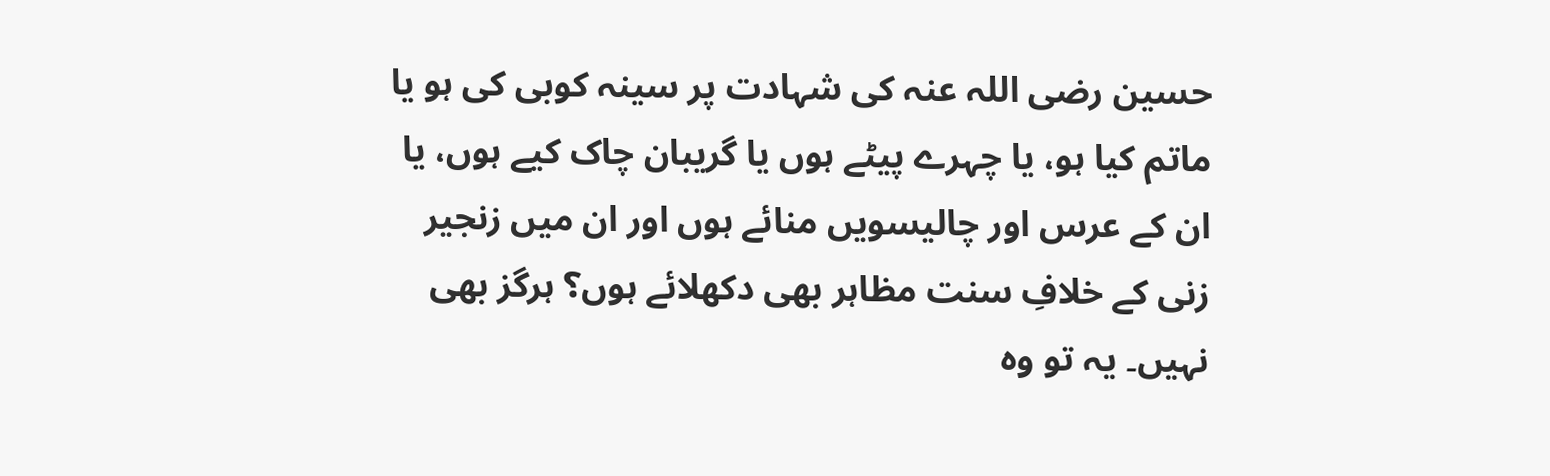حسین رضی اللہ عنہ کی شہادت پر سینہ کوبی کی ہو یا ماتم کیا ہو، یا چہرے پیٹے ہوں یا گریبان چاک کیے ہوں، یا ان کے عرس اور چالیسویں منائے ہوں اور ان میں زنجیر زنی کے خلافِ سنت مظاہر بھی دکھلائے ہوں؟ ہرگز بھی نہیں۔ یہ تو وہ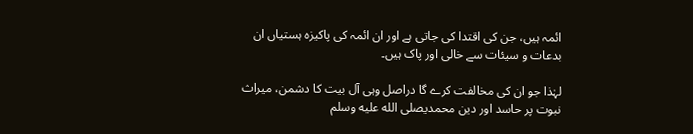ائمہ ہیں، جن کی اقتدا کی جاتی ہے اور ان ائمہ کی پاکیزہ ہستیاں ان بدعات و سیئات سے خالی اور پاک ہیں۔

لہٰذا جو ان کی مخالفت کرے گا دراصل وہی آل بیت کا دشمن، میراث نبوت پر حاسد اور دین محمدیصلى الله عليه وسلم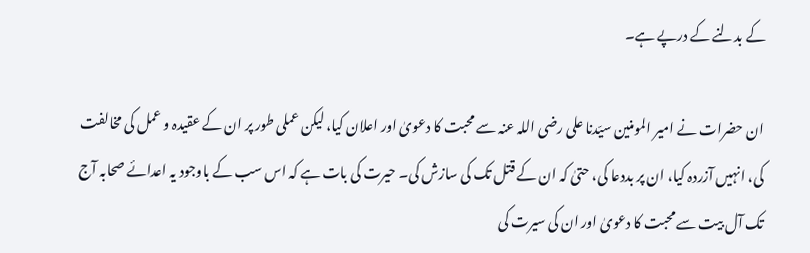کے بدلنے کے درپے ہے۔

ان حضرات نے امیر المومنین سیّدنا علی رضی اللہ عنہ سے محبت کا دعویٰ اور اعلان کیا، لیکن عملی طور پر ان کے عقیدہ و عمل کی مخالفت کی، انہیں آزردہ کیا، ان پر بددعا کی، حتیٰ کہ ان کے قتل تک کی سازش کی۔ حیرت کی بات ہے کہ اس سب کے باوجود یہ اعدائے صحابہ آج تک آل بیت سے محبت کا دعویٰ اور ان کی سیرت کی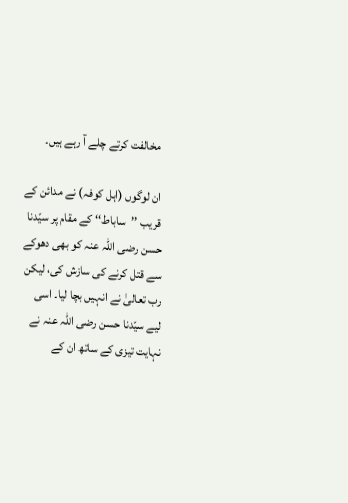مخالفت کرتے چلے آ رہے ہیں۔

ان لوگوں (اہل کوفہ) نے مدائن کے قریب ’’ساباط‘‘ کے مقام پر سیّدنا حسن رضی اللہ عنہ کو بھی دھوکے سے قتل کرنے کی سازش کی، لیکن رب تعالیٰ نے انہیں بچا لیا۔ اسی لیے سیّدنا حسن رضی اللہ عنہ نے نہایت تیزی کے ساتھ ان کے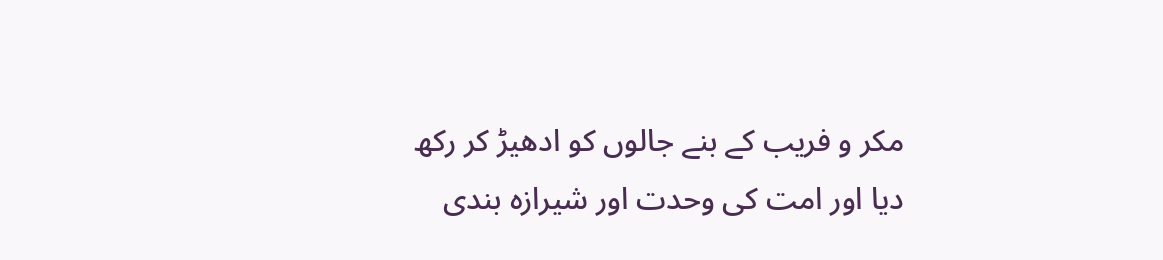مکر و فریب کے بنے جالوں کو ادھیڑ کر رکھ دیا اور امت کی وحدت اور شیرازہ بندی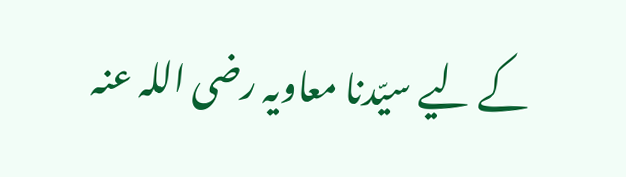کے لیے سیّدنا معاویہ رضی اللہ عنہ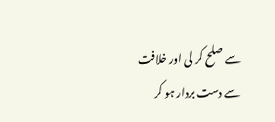سے صلح کر لی اور خلافت سے دست بردار ہو کر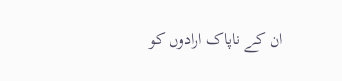ان کے ناپاک ارادوں کو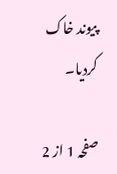پیوند خاک کردیا۔

صفحہ 1 از 2